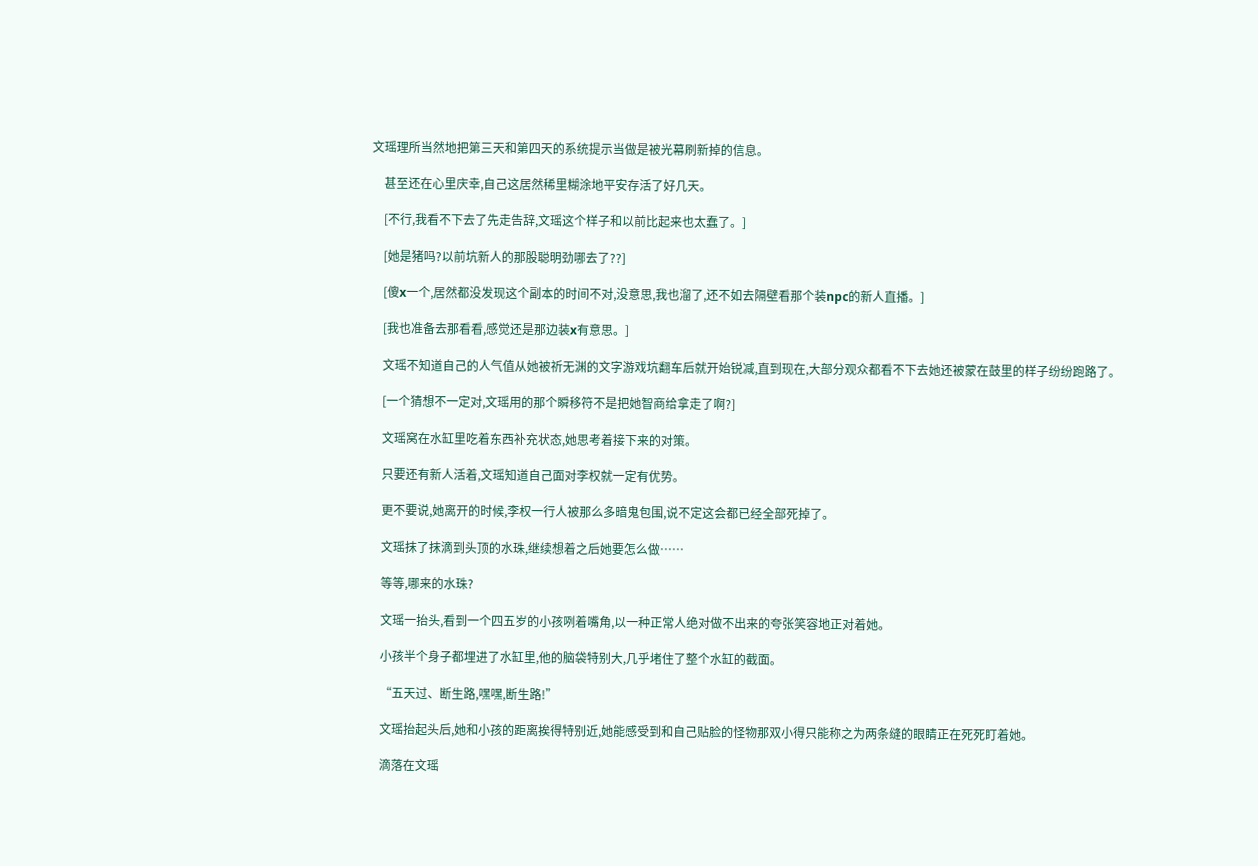文瑶理所当然地把第三天和第四天的系统提示当做是被光幕刷新掉的信息。

    甚至还在心里庆幸,自己这居然稀里糊涂地平安存活了好几天。

    [不行,我看不下去了先走告辞,文瑶这个样子和以前比起来也太蠢了。]

    [她是猪吗?以前坑新人的那股聪明劲哪去了??]

    [傻x一个,居然都没发现这个副本的时间不对,没意思,我也溜了,还不如去隔壁看那个装npc的新人直播。]

    [我也准备去那看看,感觉还是那边装x有意思。]

    文瑶不知道自己的人气值从她被祈无渊的文字游戏坑翻车后就开始锐减,直到现在,大部分观众都看不下去她还被蒙在鼓里的样子纷纷跑路了。

    [一个猜想不一定对,文瑶用的那个瞬移符不是把她智商给拿走了啊?]

    文瑶窝在水缸里吃着东西补充状态,她思考着接下来的对策。

    只要还有新人活着,文瑶知道自己面对李权就一定有优势。

    更不要说,她离开的时候,李权一行人被那么多暗鬼包围,说不定这会都已经全部死掉了。

    文瑶抹了抹滴到头顶的水珠,继续想着之后她要怎么做……

    等等,哪来的水珠?

    文瑶一抬头,看到一个四五岁的小孩咧着嘴角,以一种正常人绝对做不出来的夸张笑容地正对着她。

    小孩半个身子都埋进了水缸里,他的脑袋特别大,几乎堵住了整个水缸的截面。

    “五天过、断生路,嘿嘿,断生路!”

    文瑶抬起头后,她和小孩的距离挨得特别近,她能感受到和自己贴脸的怪物那双小得只能称之为两条缝的眼睛正在死死盯着她。

    滴落在文瑶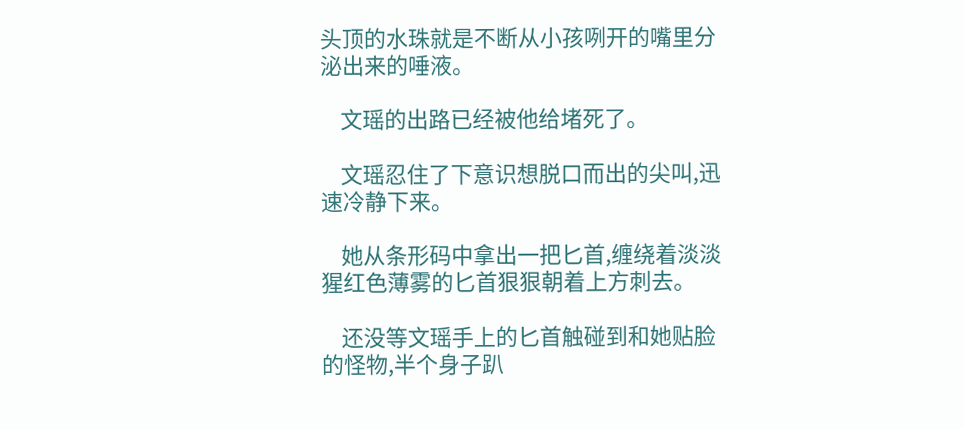头顶的水珠就是不断从小孩咧开的嘴里分泌出来的唾液。

    文瑶的出路已经被他给堵死了。

    文瑶忍住了下意识想脱口而出的尖叫,迅速冷静下来。

    她从条形码中拿出一把匕首,缠绕着淡淡猩红色薄雾的匕首狠狠朝着上方刺去。

    还没等文瑶手上的匕首触碰到和她贴脸的怪物,半个身子趴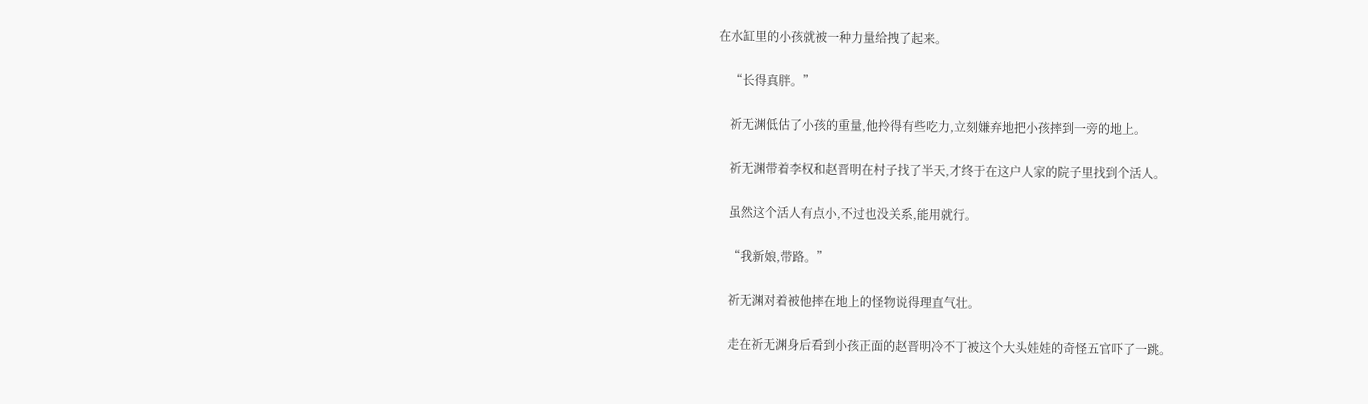在水缸里的小孩就被一种力量给拽了起来。

    “长得真胖。”

    祈无渊低估了小孩的重量,他拎得有些吃力,立刻嫌弃地把小孩摔到一旁的地上。

    祈无渊带着李权和赵晋明在村子找了半天,才终于在这户人家的院子里找到个活人。

    虽然这个活人有点小,不过也没关系,能用就行。

    “我新娘,带路。”

    祈无渊对着被他摔在地上的怪物说得理直气壮。

    走在祈无渊身后看到小孩正面的赵晋明冷不丁被这个大头娃娃的奇怪五官吓了一跳。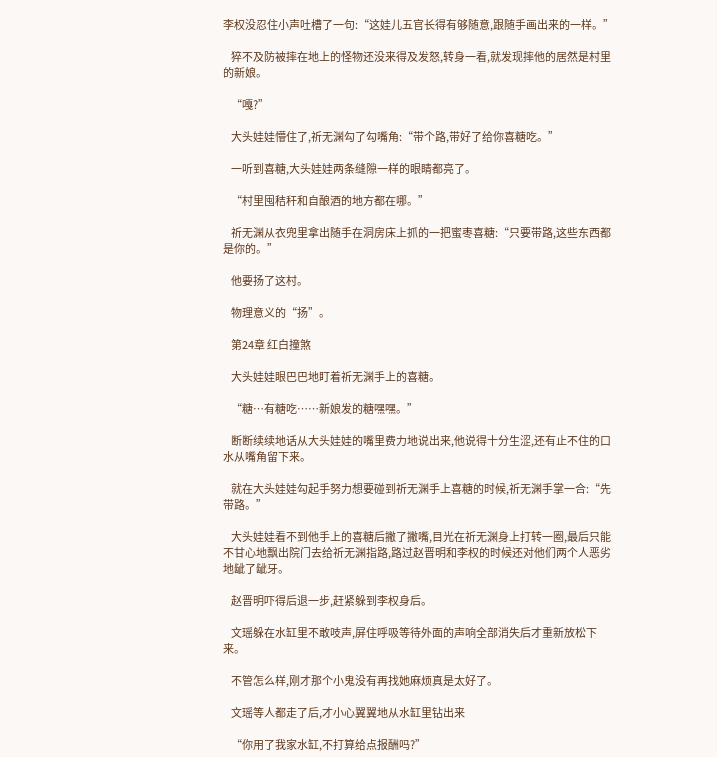李权没忍住小声吐槽了一句:“这娃儿五官长得有够随意,跟随手画出来的一样。”

    猝不及防被摔在地上的怪物还没来得及发怒,转身一看,就发现摔他的居然是村里的新娘。

    “嘎?”

    大头娃娃懵住了,祈无渊勾了勾嘴角:“带个路,带好了给你喜糖吃。”

    一听到喜糖,大头娃娃两条缝隙一样的眼睛都亮了。

    “村里囤秸秆和自酿酒的地方都在哪。”

    祈无渊从衣兜里拿出随手在洞房床上抓的一把蜜枣喜糖:“只要带路,这些东西都是你的。”

    他要扬了这村。

    物理意义的“扬”。

    第24章 红白撞煞

    大头娃娃眼巴巴地盯着祈无渊手上的喜糖。

    “糖…有糖吃……新娘发的糖嘿嘿。”

    断断续续地话从大头娃娃的嘴里费力地说出来,他说得十分生涩,还有止不住的口水从嘴角留下来。

    就在大头娃娃勾起手努力想要碰到祈无渊手上喜糖的时候,祈无渊手掌一合:“先带路。”

    大头娃娃看不到他手上的喜糖后撇了撇嘴,目光在祈无渊身上打转一圈,最后只能不甘心地飘出院门去给祈无渊指路,路过赵晋明和李权的时候还对他们两个人恶劣地龇了龇牙。

    赵晋明吓得后退一步,赶紧躲到李权身后。

    文瑶躲在水缸里不敢吱声,屏住呼吸等待外面的声响全部消失后才重新放松下来。

    不管怎么样,刚才那个小鬼没有再找她麻烦真是太好了。

    文瑶等人都走了后,才小心翼翼地从水缸里钻出来

    “你用了我家水缸,不打算给点报酬吗?”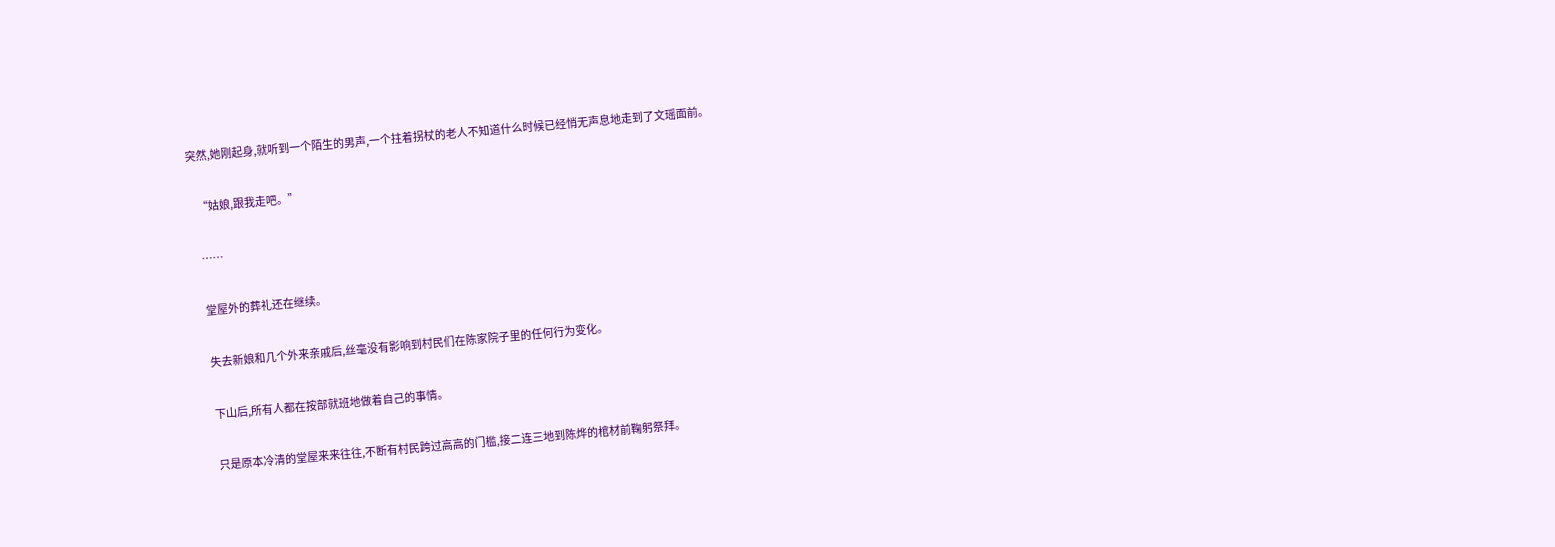突然,她刚起身,就听到一个陌生的男声,一个拄着拐杖的老人不知道什么时候已经悄无声息地走到了文瑶面前。

    “姑娘,跟我走吧。”

    ……

    堂屋外的葬礼还在继续。

    失去新娘和几个外来亲戚后,丝毫没有影响到村民们在陈家院子里的任何行为变化。

    下山后,所有人都在按部就班地做着自己的事情。

    只是原本冷清的堂屋来来往往,不断有村民跨过高高的门槛,接二连三地到陈烨的棺材前鞠躬祭拜。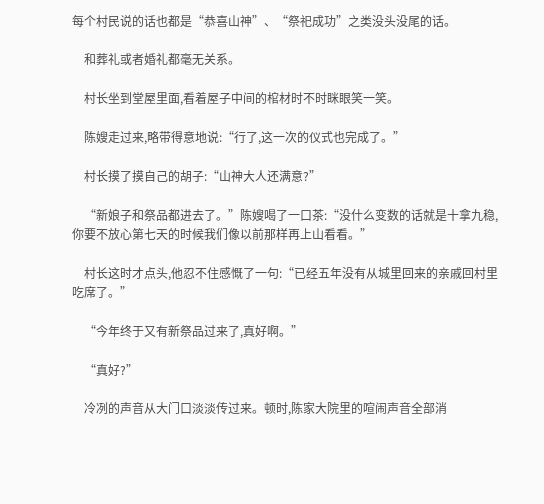每个村民说的话也都是“恭喜山神”、“祭祀成功”之类没头没尾的话。

    和葬礼或者婚礼都毫无关系。

    村长坐到堂屋里面,看着屋子中间的棺材时不时眯眼笑一笑。

    陈嫂走过来,略带得意地说:“行了,这一次的仪式也完成了。”

    村长摸了摸自己的胡子:“山神大人还满意?”

    “新娘子和祭品都进去了。”陈嫂喝了一口茶:“没什么变数的话就是十拿九稳,你要不放心第七天的时候我们像以前那样再上山看看。”

    村长这时才点头,他忍不住感慨了一句:“已经五年没有从城里回来的亲戚回村里吃席了。”

    “今年终于又有新祭品过来了,真好啊。”

    “真好?”

    冷冽的声音从大门口淡淡传过来。顿时,陈家大院里的喧闹声音全部消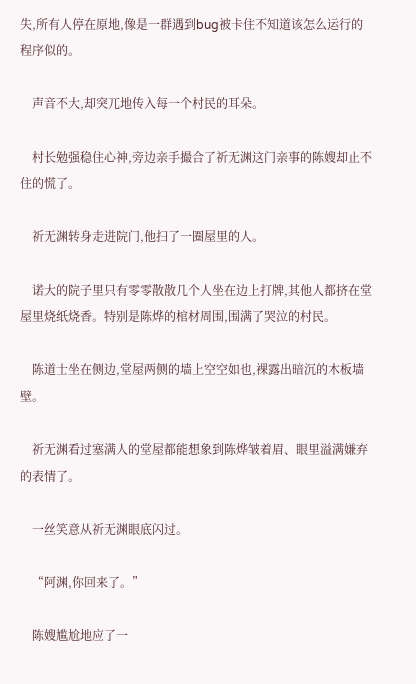失,所有人停在原地,像是一群遇到bug被卡住不知道该怎么运行的程序似的。

    声音不大,却突兀地传入每一个村民的耳朵。

    村长勉强稳住心神,旁边亲手撮合了祈无渊这门亲事的陈嫂却止不住的慌了。

    祈无渊转身走进院门,他扫了一圈屋里的人。

    诺大的院子里只有零零散散几个人坐在边上打牌,其他人都挤在堂屋里烧纸烧香。特别是陈烨的棺材周围,围满了哭泣的村民。

    陈道士坐在侧边,堂屋两侧的墙上空空如也,裸露出暗沉的木板墙壁。

    祈无渊看过塞满人的堂屋都能想象到陈烨皱着眉、眼里溢满嫌弃的表情了。

    一丝笑意从祈无渊眼底闪过。

    “阿渊,你回来了。”

    陈嫂尴尬地应了一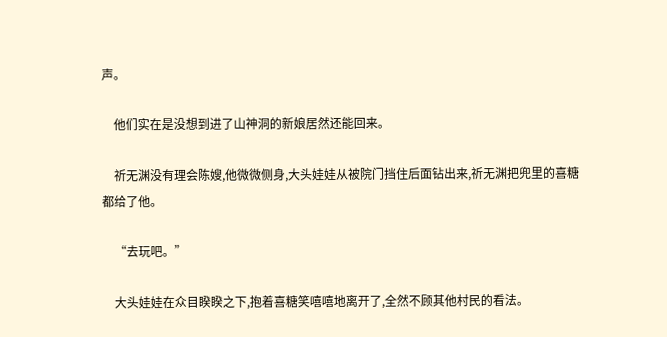声。

    他们实在是没想到进了山神洞的新娘居然还能回来。

    祈无渊没有理会陈嫂,他微微侧身,大头娃娃从被院门挡住后面钻出来,祈无渊把兜里的喜糖都给了他。

    “去玩吧。”

    大头娃娃在众目睽睽之下,抱着喜糖笑嘻嘻地离开了,全然不顾其他村民的看法。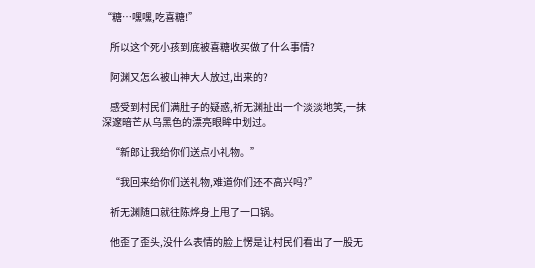“糖…嘿嘿,吃喜糖!”

    所以这个死小孩到底被喜糖收买做了什么事情?

    阿渊又怎么被山神大人放过,出来的?

    感受到村民们满肚子的疑惑,祈无渊扯出一个淡淡地笑,一抹深邃暗芒从乌黑色的漂亮眼眸中划过。

    “新郎让我给你们送点小礼物。”

    “我回来给你们送礼物,难道你们还不高兴吗?”

    祈无渊随口就往陈烨身上甩了一口锅。

    他歪了歪头,没什么表情的脸上愣是让村民们看出了一股无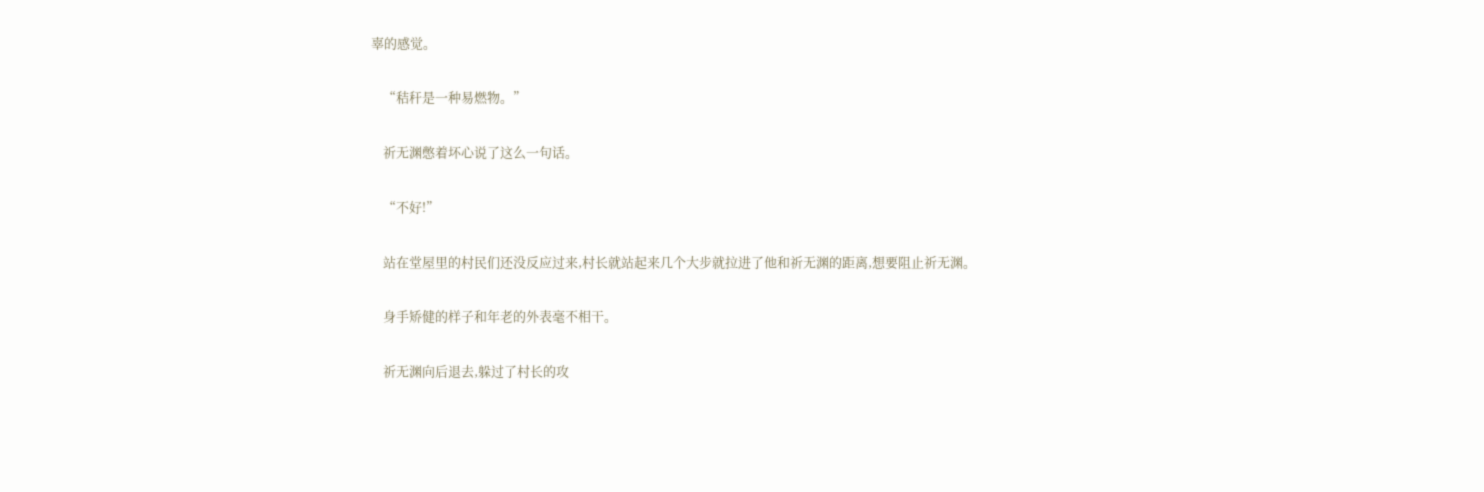辜的感觉。

    “秸秆是一种易燃物。”

    祈无渊憋着坏心说了这么一句话。

    “不好!”

    站在堂屋里的村民们还没反应过来,村长就站起来几个大步就拉进了他和祈无渊的距离,想要阻止祈无渊。

    身手矫健的样子和年老的外表毫不相干。

    祈无渊向后退去,躲过了村长的攻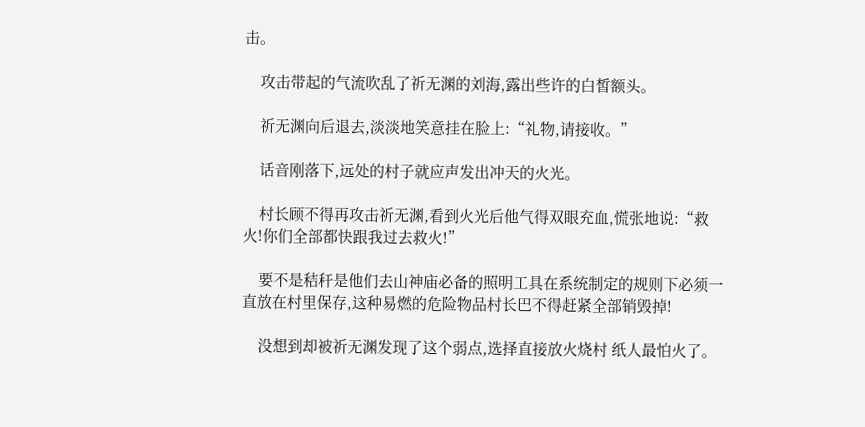击。

    攻击带起的气流吹乱了祈无渊的刘海,露出些许的白皙额头。

    祈无渊向后退去,淡淡地笑意挂在脸上:“礼物,请接收。”

    话音刚落下,远处的村子就应声发出冲天的火光。

    村长顾不得再攻击祈无渊,看到火光后他气得双眼充血,慌张地说:“救火!你们全部都快跟我过去救火!”

    要不是秸秆是他们去山神庙必备的照明工具在系统制定的规则下必须一直放在村里保存,这种易燃的危险物品村长巴不得赶紧全部销毁掉!

    没想到却被祈无渊发现了这个弱点,选择直接放火烧村 纸人最怕火了。